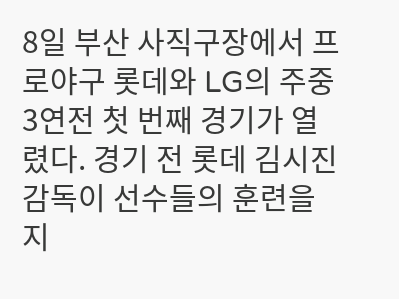8일 부산 사직구장에서 프로야구 롯데와 LG의 주중 3연전 첫 번째 경기가 열렸다. 경기 전 롯데 김시진 감독이 선수들의 훈련을 지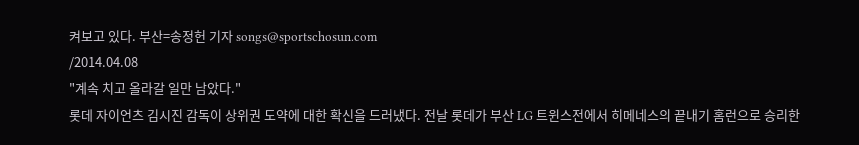켜보고 있다. 부산=송정헌 기자 songs@sportschosun.com
/2014.04.08
"계속 치고 올라갈 일만 남았다."
롯데 자이언츠 김시진 감독이 상위권 도약에 대한 확신을 드러냈다. 전날 롯데가 부산 LG 트윈스전에서 히메네스의 끝내기 홈런으로 승리한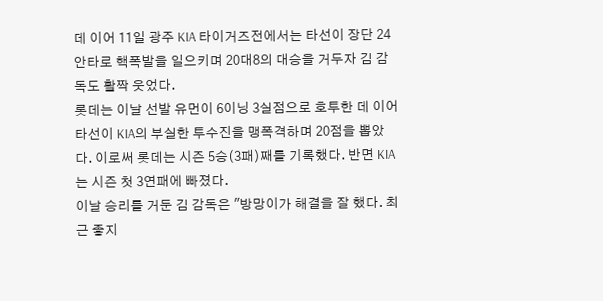데 이어 11일 광주 KIA 타이거즈전에서는 타선이 장단 24안타로 핵폭발을 일으키며 20대8의 대승을 거두자 김 감독도 활짝 웃었다.
롯데는 이날 선발 유먼이 6이닝 3실점으로 호투한 데 이어 타선이 KIA의 부실한 투수진을 맹폭격하며 20점을 뽑았다. 이로써 롯데는 시즌 5승(3패)째를 기록했다. 반면 KIA는 시즌 첫 3연패에 빠졌다.
이날 승리를 거둔 김 감독은 "방망이가 해결을 잘 했다. 최근 좋지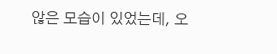않은 모습이 있었는데, 오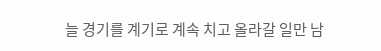늘 경기를 계기로 계속 치고 올라갈 일만 남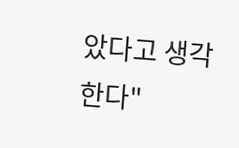았다고 생각한다"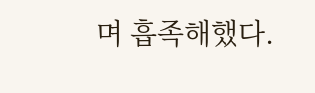며 흡족해했다.